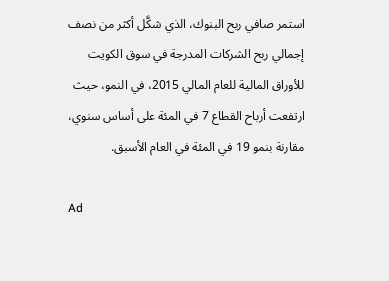استمر صافي ربح البنوك، الذي شكَّل أكثر من نصف إجمالي ربح الشركات المدرجة في سوق الكويت للأوراق المالية للعام المالي 2015، في النمو، حيث ارتفعت أرباح القطاع 7 في المئة على أساس سنوي، مقارنة بنمو 19 في المئة في العام الأسبق.

Ad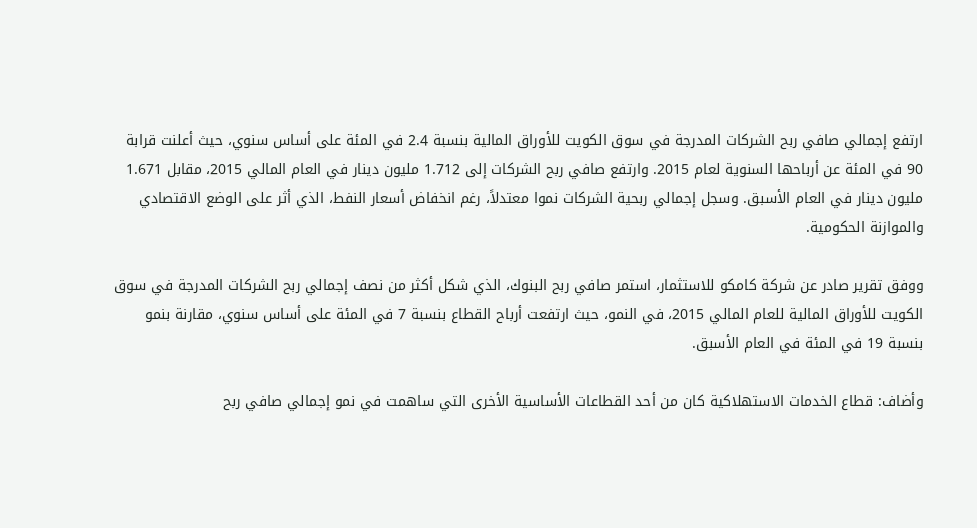ارتفع إجمالي صافي ربح الشركات المدرجة في سوق الكويت للأوراق المالية بنسبة 2.4 في المئة على أساس سنوي، حيث أعلنت قرابة 90 في المئة عن أرباحها السنوية لعام 2015. وارتفع صافي ربح الشركات إلى 1.712 مليون دينار في العام المالي 2015، مقابل 1.671 مليون دينار في العام الأسبق. وسجل إجمالي ربحية الشركات نموا معتدلاً، رغم انخفاض أسعار النفط، الذي أثر على الوضع الاقتصادي والموازنة الحكومية.

ووفق تقرير صادر عن شركة كامكو للاستثمار، استمر صافي ربح البنوك، الذي شكل أكثر من نصف إجمالي ربح الشركات المدرجة في سوق الكويت للأوراق المالية للعام المالي 2015، في النمو، حيث ارتفعت أرباح القطاع بنسبة 7 في المئة على أساس سنوي، مقارنة بنمو بنسبة 19 في المئة في العام الأسبق.

وأضاف: قطاع الخدمات الاستهلاكية كان من أحد القطاعات الأساسية الأخرى التي ساهمت في نمو إجمالي صافي ربح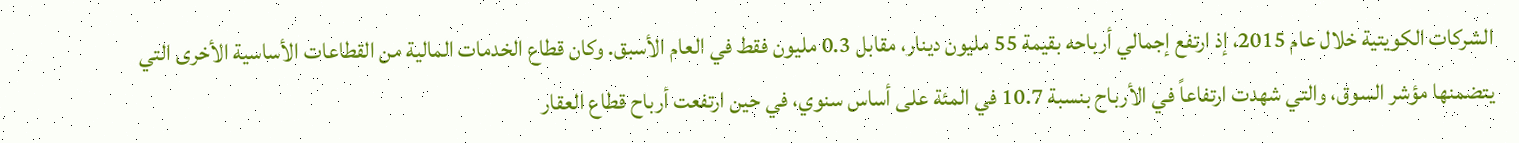الشركات الكويتية خلال عام 2015، إذ ارتفع إجمالي أرباحه بقيمة 55 مليون دينار، مقابل 0.3 مليون فقط في العام الأسبق. وكان قطاع الخدمات المالية من القطاعات الأساسية الأخرى التي يتضمنها مؤشر السوق، والتي شهدت ارتفاعاً في الأرباح بنسبة 10.7 في المئة على أساس سنوي، في حين ارتفعت أرباح قطاع العقار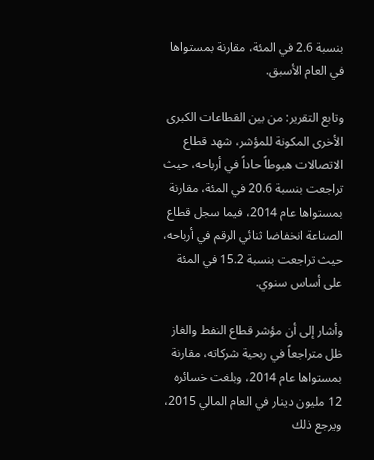بنسبة 2.6 في المئة، مقارنة بمستواها في العام الأسبق.

وتابع التقرير: من بين القطاعات الكبرى الأخرى المكونة للمؤشر، شهد قطاع الاتصالات هبوطاً حاداً في أرباحه، حيث تراجعت بنسبة 20.6 في المئة، مقارنة بمستواها عام 2014، فيما سجل قطاع الصناعة انخفاضا ثنائي الرقم في أرباحه، حيث تراجعت بنسبة 15.2 في المئة على أساس سنوي.

وأشار إلى أن مؤشر قطاع النفط والغاز ظل متراجعاً في ربحية شركاته، مقارنة بمستواها عام 2014، وبلغت خسائره 12 مليون دينار في العام المالي 2015، ويرجع ذلك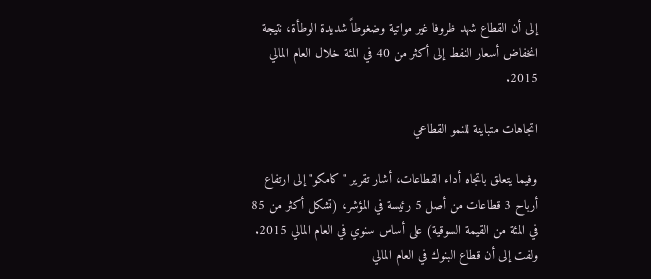إلى أن القطاع شهد ظروفا غير مواتية وضغوطاً شديدة الوطأة، نتيجة انخفاض أسعار النفط إلى أكثر من 40 في المئة خلال العام المالي 2015.

اتجاهات متباينة للنمو القطاعي

وفيما يتعلق باتجاه أداء القطاعات، أشار تقرير "كامكو" إلى ارتفاع أرباح 3 قطاعات من أصل 5 رئيسة في المؤشر، (تشكل أكثر من 85 في المئة من القيمة السوقية) على أساس سنوي في العام المالي 2015. ولفت إلى أن قطاع البنوك في العام المالي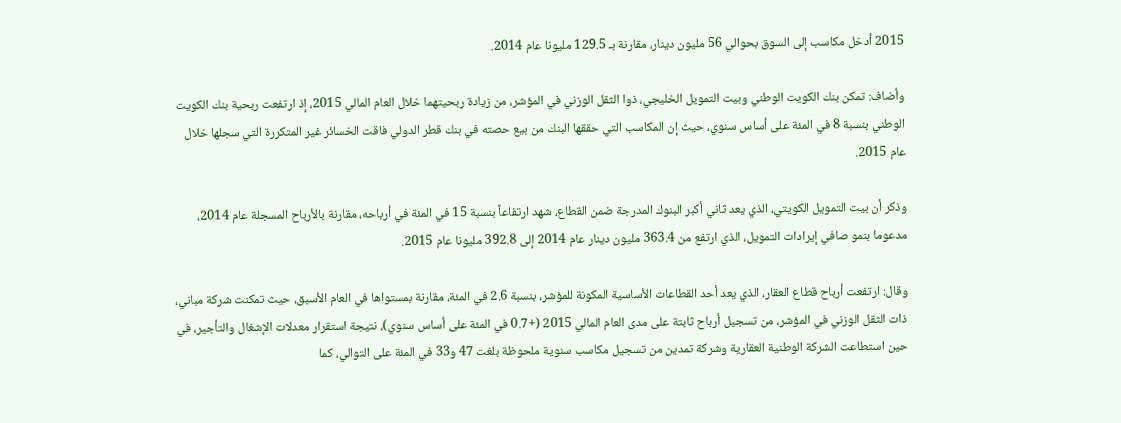2015 أدخل مكاسب إلى السوق بحوالي 56 مليون دينار، مقارنة بـ 129.5 مليونا عام 2014.

وأضاف: تمكن بنك الكويت الوطني وبيت التمويل الخليجي، ذوا الثقل الوزني في المؤشر، من زيادة ربحيتهما خلال العام المالي 2015، إذ ارتفعت ربحية بنك الكويت الوطني بنسبة 8 في المئة على أساس سنوي، حيث إن المكاسب التي حققها البنك من بيع حصته في بنك قطر الدولي فاقت الخسائر غير المتكررة التي سجلها خلال عام 2015.

وذكر أن بيت التمويل الكويتي، الذي يعد ثاني أكبر البنوك المدرجة ضمن القطاع، شهد ارتفاعاً بنسبة 15 في المئة في أرباحه، مقارنة بالأرباح المسجلة عام 2014، مدعوما بنمو صافي إيرادات التمويل، الذي ارتفع من 363.4 مليون دينار عام 2014 إلى 392.8 مليونا عام 2015.

وقال: ارتفعت أرباح قطاع العقار، الذي يعد أحد القطاعات الأساسية المكونة للمؤشر، بنسبة 2.6 في المئة، مقارنة بمستواها في العام الأسبق، حيث تمكنت شركة مباني، ذات الثقل الوزني في المؤشر، من تسجيل أرباح ثابتة على مدى العام المالي 2015 (+0.7 في المئة على أساس سنوي)، نتيجة استقرار معدلات الإشغال والتأجير، في حين استطاعت الشركة الوطنية العقارية وشركة تمدين من تسجيل مكاسب سنوية ملحوظة بلغت 47 و33 في المئة على التوالي، كما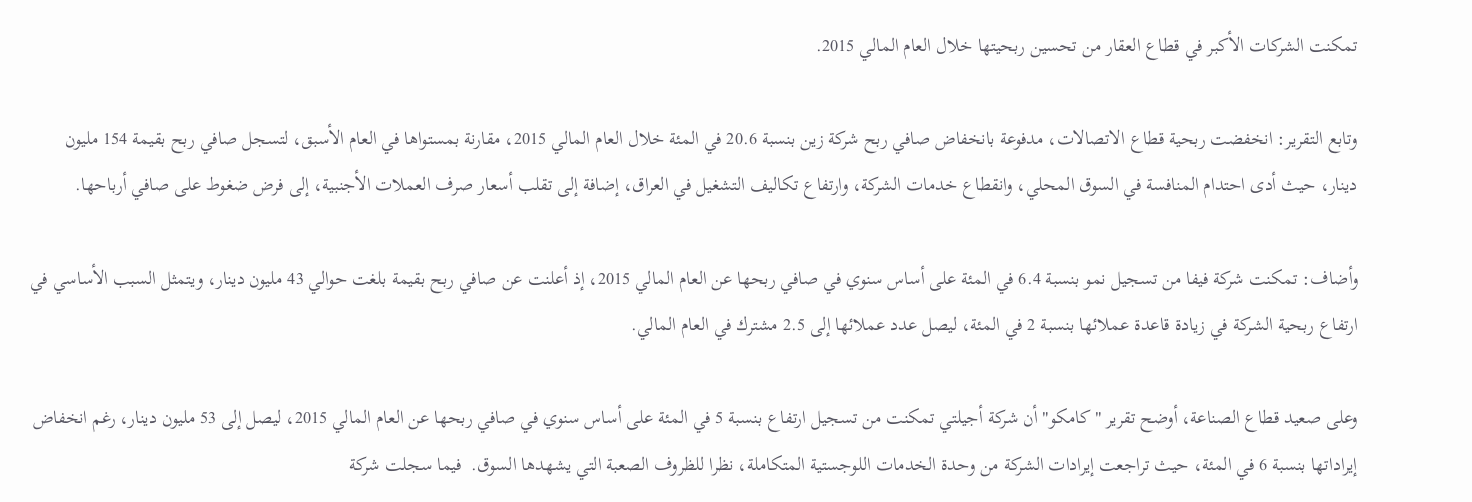تمكنت الشركات الأكبر في قطاع العقار من تحسين ربحيتها خلال العام المالي 2015.

وتابع التقرير: انخفضت ربحية قطاع الاتصالات، مدفوعة بانخفاض صافي ربح شركة زين بنسبة 20.6 في المئة خلال العام المالي 2015، مقارنة بمستواها في العام الأسبق، لتسجل صافي ربح بقيمة 154 مليون دينار، حيث أدى احتدام المنافسة في السوق المحلي، وانقطاع خدمات الشركة، وارتفاع تكاليف التشغيل في العراق، إضافة إلى تقلب أسعار صرف العملات الأجنبية، إلى فرض ضغوط على صافي أرباحها.

وأضاف: تمكنت شركة فيفا من تسجيل نمو بنسبة 6.4 في المئة على أساس سنوي في صافي ربحها عن العام المالي 2015، إذ أعلنت عن صافي ربح بقيمة بلغت حوالي 43 مليون دينار، ويتمثل السبب الأساسي في ارتفاع ربحية الشركة في زيادة قاعدة عملائها بنسبة 2 في المئة، ليصل عدد عملائها إلى 2.5 مشترك في العام المالي.

وعلى صعيد قطاع الصناعة، أوضح تقرير "كامكو" أن شركة أجيلتي تمكنت من تسجيل ارتفاع بنسبة 5 في المئة على أساس سنوي في صافي ربحها عن العام المالي 2015، ليصل إلى 53 مليون دينار، رغم انخفاض إيراداتها بنسبة 6 في المئة، حيث تراجعت إيرادات الشركة من وحدة الخدمات اللوجستية المتكاملة، نظرا للظروف الصعبة التي يشهدها السوق.  فيما سجلت شركة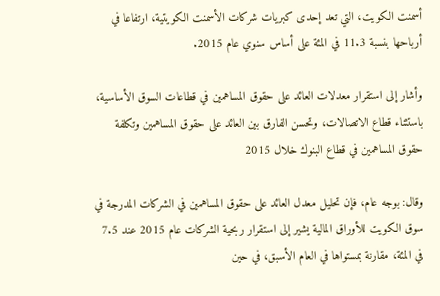أسمنت الكويت، التي تعد إحدى كبريات شركات الأسمنت الكويتية، ارتفاعا في أرباحها بنسبة 11.3 في المئة على أساس سنوي عام 2015.

وأشار إلى استقرار معدلات العائد على حقوق المساهمين في قطاعات السوق الأساسية، باستثناء قطاع الاتصالات، وتحسن الفارق بين العائد على حقوق المساهمين وتكلفة حقوق المساهمين في قطاع البنوك خلال 2015

وقال: بوجه عام، فإن تحليل معدل العائد على حقوق المساهمين في الشركات المدرجة في سوق الكويت للأوراق المالية يشير إلى استقرار ربحية الشركات عام 2015 عند 7.5 في المئة، مقارنة بمستواها في العام الأسبق، في حين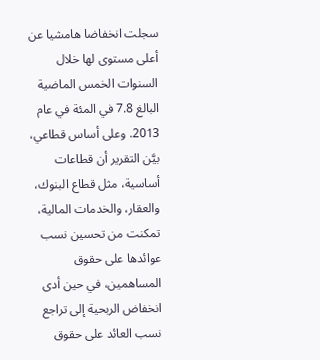سجلت انخفاضا هامشيا عن أعلى مستوى لها خلال السنوات الخمس الماضية البالغ 7.8 في المئة في عام 2013. وعلى أساس قطاعي، بيَّن التقرير أن قطاعات أساسية، مثل قطاع البنوك، والعقار، والخدمات المالية، تمكنت من تحسين نسب عوائدها على حقوق المساهمين، في حين أدى انخفاض الربحية إلى تراجع نسب العائد على حقوق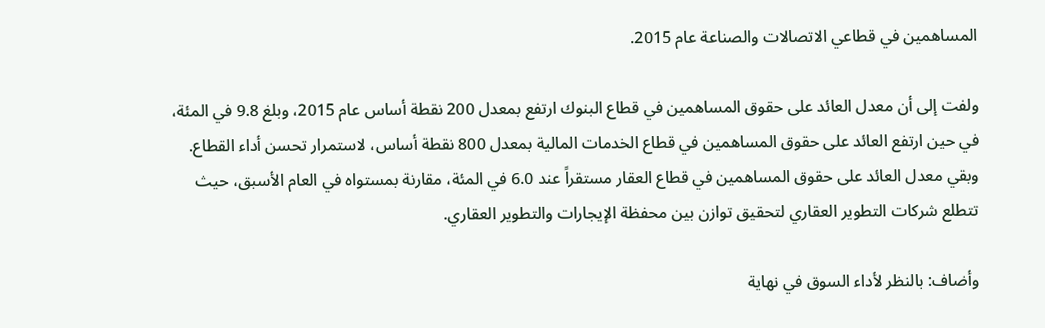المساهمين في قطاعي الاتصالات والصناعة عام 2015.

ولفت إلى أن معدل العائد على حقوق المساهمين في قطاع البنوك ارتفع بمعدل 200 نقطة أساس عام 2015، وبلغ 9.8 في المئة، في حين ارتفع العائد على حقوق المساهمين في قطاع الخدمات المالية بمعدل 800 نقطة أساس، لاستمرار تحسن أداء القطاع. وبقي معدل العائد على حقوق المساهمين في قطاع العقار مستقراً عند 6.0 في المئة، مقارنة بمستواه في العام الأسبق، حيث تتطلع شركات التطوير العقاري لتحقيق توازن بين محفظة الإيجارات والتطوير العقاري.

وأضاف: بالنظر لأداء السوق في نهاية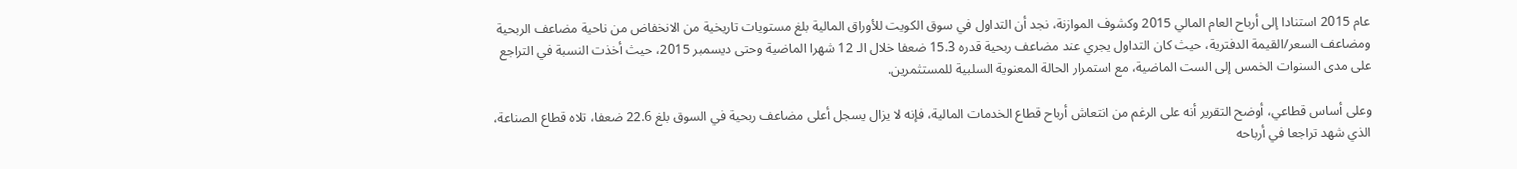عام 2015 استنادا إلى أرباح العام المالي 2015 وكشوف الموازنة، نجد أن التداول في سوق الكويت للأوراق المالية بلغ مستويات تاريخية من الانخفاض من ناحية مضاعف الربحية ومضاعف السعر/القيمة الدفترية، حيث كان التداول يجري عند مضاعف ربحية قدره 15.3 ضعفا خلال الـ 12 شهرا الماضية وحتى ديسمبر 2015، حيث أخذت النسبة في التراجع على مدى السنوات الخمس إلى الست الماضية، مع استمرار الحالة المعنوية السلبية للمستثمرين.

وعلى أساس قطاعي، أوضح التقرير أنه على الرغم من انتعاش أرباح قطاع الخدمات المالية، فإنه لا يزال يسجل أعلى مضاعف ربحية في السوق بلغ 22.6 ضعفا، تلاه قطاع الصناعة، الذي شهد تراجعا في أرباحه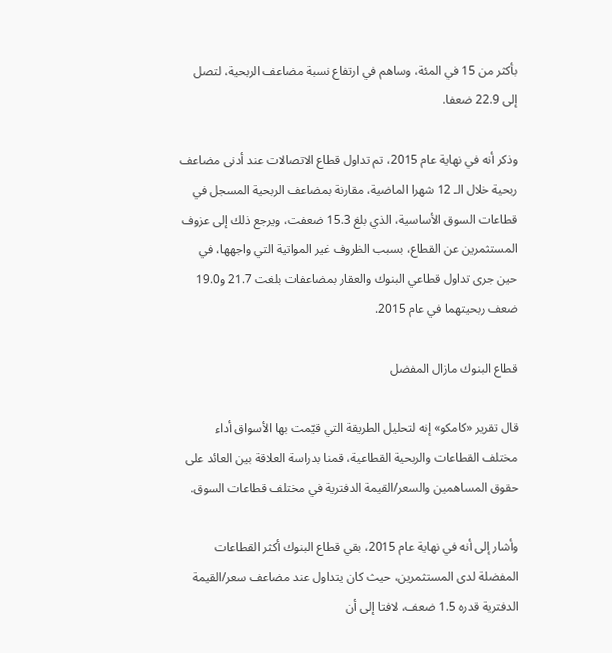بأكثر من 15 في المئة، وساهم في ارتفاع نسبة مضاعف الربحية، لتصل إلى 22.9 ضعفا.

وذكر أنه في نهاية عام 2015، تم تداول قطاع الاتصالات عند أدنى مضاعف ربحية خلال الـ 12 شهرا الماضية، مقارنة بمضاعف الربحية المسجل في قطاعات السوق الأساسية، الذي بلغ 15.3 ضعفت، ويرجع ذلك إلى عزوف المستثمرين عن القطاع، بسبب الظروف غير المواتية التي واجهها، في حين جرى تداول قطاعي البنوك والعقار بمضاعفات بلغت 21.7 و19.0 ضعف ربحيتهما في عام 2015.

قطاع البنوك مازال المفضل

قال تقرير «كامكو» إنه لتحليل الطريقة التي قيّمت بها الأسواق أداء مختلف القطاعات والربحية القطاعية، قمنا بدراسة العلاقة بين العائد على حقوق المساهمين والسعر/القيمة الدفترية في مختلف قطاعات السوق.

وأشار إلى أنه في نهاية عام 2015، بقي قطاع البنوك أكثر القطاعات المفضلة لدى المستثمرين، حيث كان يتداول عند مضاعف سعر/القيمة الدفترية قدره 1.5 ضعف، لافتا إلى أن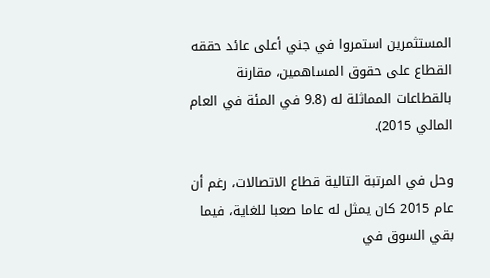المستثمرين استمروا في جني أعلى عائد حققه القطاع على حقوق المساهمين، مقارنة بالقطاعات المماثلة له (9.8 في المئة في العام المالي 2015).

وحل في المرتبة التالية قطاع الاتصالات، رغم أن عام 2015 كان يمثل له عاما صعبا للغاية، فيما بقي السوق في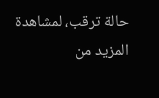حالة ترقب، لمشاهدة المزيد من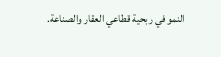النمو في ربحية قطاعي العقار والصناعة.